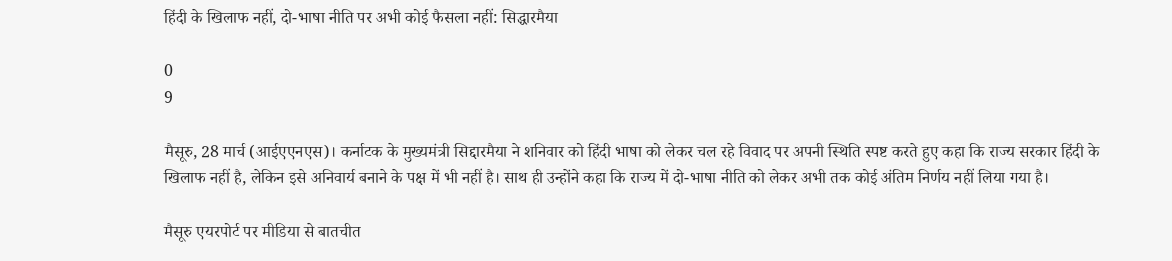हिंदी के खिलाफ नहीं, दो-भाषा नीति पर अभी कोई फैसला नहीं: सिद्धारमैया

0
9

मैसूरु, 28 मार्च (आईएएनएस)। कर्नाटक के मुख्यमंत्री सिद्दारमैया ने शनिवार को हिंदी भाषा को लेकर चल रहे विवाद पर अपनी स्थिति स्पष्ट करते हुए कहा कि राज्य सरकार हिंदी के खिलाफ नहीं है, लेकिन इसे अनिवार्य बनाने के पक्ष में भी नहीं है। साथ ही उन्होंने कहा कि राज्य में दो-भाषा नीति को लेकर अभी तक कोई अंतिम निर्णय नहीं लिया गया है।

मैसूरु एयरपोर्ट पर मीडिया से बातचीत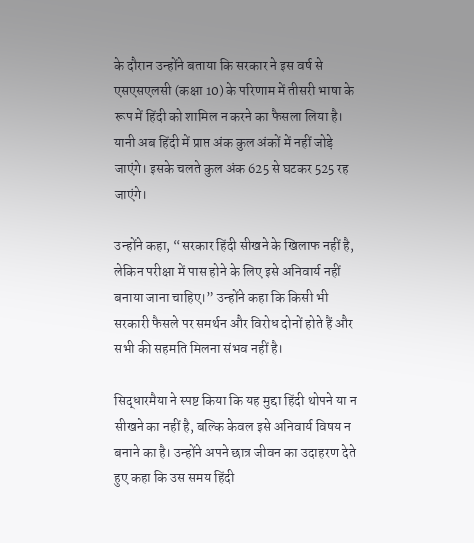के दौरान उन्होंने बताया कि सरकार ने इस वर्ष से एसएसएलसी (कक्षा 10) के परिणाम में तीसरी भाषा के रूप में हिंदी को शामिल न करने का फैसला लिया है। यानी अब हिंदी में प्राप्त अंक कुल अंकों में नहीं जोड़े जाएंगे। इसके चलते कुल अंक 625 से घटकर 525 रह जाएंगे।

उन्होंने कहा, “सरकार हिंदी सीखने के खिलाफ नहीं है, लेकिन परीक्षा में पास होने के लिए इसे अनिवार्य नहीं बनाया जाना चाहिए।” उन्होंने कहा कि किसी भी सरकारी फैसले पर समर्थन और विरोध दोनों होते हैं और सभी की सहमति मिलना संभव नहीं है।

सिद्धारमैया ने स्पष्ट किया कि यह मुद्दा हिंदी थोपने या न सीखने का नहीं है, बल्कि केवल इसे अनिवार्य विषय न बनाने का है। उन्होंने अपने छात्र जीवन का उदाहरण देते हुए कहा कि उस समय हिंदी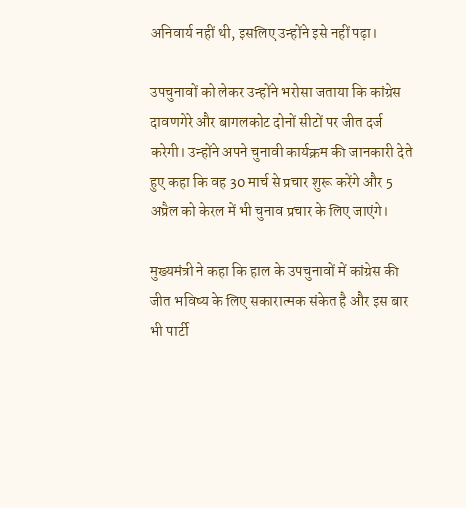अनिवार्य नहीं थी, इसलिए उन्होंने इसे नहीं पढ़ा।

उपचुनावों को लेकर उन्होंने भरोसा जताया कि कांग्रेस दावणगेरे और बागलकोट दोनों सीटों पर जीत दर्ज करेगी। उन्होंने अपने चुनावी कार्यक्रम की जानकारी देते हुए कहा कि वह 30 मार्च से प्रचार शुरू करेंगे और 5 अप्रैल को केरल में भी चुनाव प्रचार के लिए जाएंगे।

मुख्यमंत्री ने कहा कि हाल के उपचुनावों में कांग्रेस की जीत भविष्य के लिए सकारात्मक संकेत है और इस बार भी पार्टी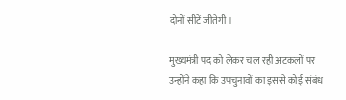दोनों सीटें जीतेगी।

मुख्यमंत्री पद को लेकर चल रही अटकलों पर उन्होंने कहा कि उपचुनावों का इससे कोई संबंध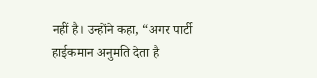नहीं है। उन्होंने कहा, “अगर पार्टी हाईकमान अनुमति देता है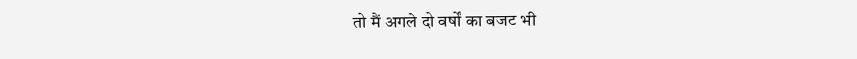तो मैं अगले दो वर्षों का बजट भी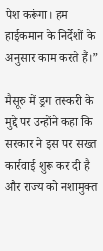पेश करूंगा। हम हाईकमान के निर्देशों के अनुसार काम करते हैं।”

मैसूरु में ड्रग तस्करी के मुद्दे पर उन्होंने कहा कि सरकार ने इस पर सख्त कार्रवाई शुरू कर दी है और राज्य को नशामुक्त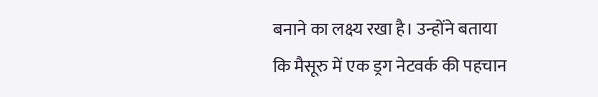बनाने का लक्ष्य रखा है। उन्होंने बताया कि मैसूरु में एक ड्रग नेटवर्क की पहचान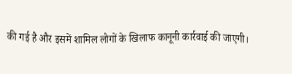की गई है और इसमें शामिल लोगों के खिलाफ कानूनी कार्रवाई की जाएगी।